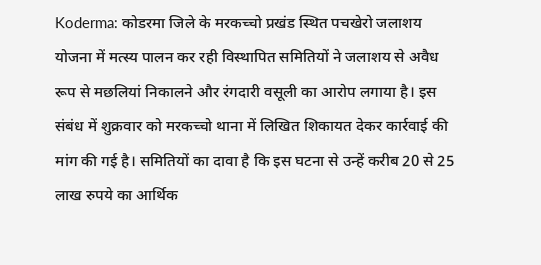Koderma: कोडरमा जिले के मरकच्चो प्रखंड स्थित पचखेरो जलाशय योजना में मत्स्य पालन कर रही विस्थापित समितियों ने जलाशय से अवैध रूप से मछलियां निकालने और रंगदारी वसूली का आरोप लगाया है। इस संबंध में शुक्रवार को मरकच्चो थाना में लिखित शिकायत देकर कार्रवाई की मांग की गई है। समितियों का दावा है कि इस घटना से उन्हें करीब 20 से 25 लाख रुपये का आर्थिक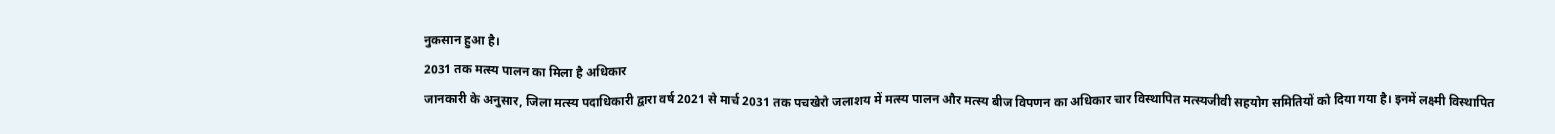नुकसान हुआ है।
2031 तक मत्स्य पालन का मिला है अधिकार
जानकारी के अनुसार, जिला मत्स्य पदाधिकारी द्वारा वर्ष 2021 से मार्च 2031 तक पचखेरो जलाशय में मत्स्य पालन और मत्स्य बीज विपणन का अधिकार चार विस्थापित मत्स्यजीवी सहयोग समितियों को दिया गया है। इनमें लक्ष्मी विस्थापित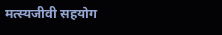मत्स्यजीवी सहयोग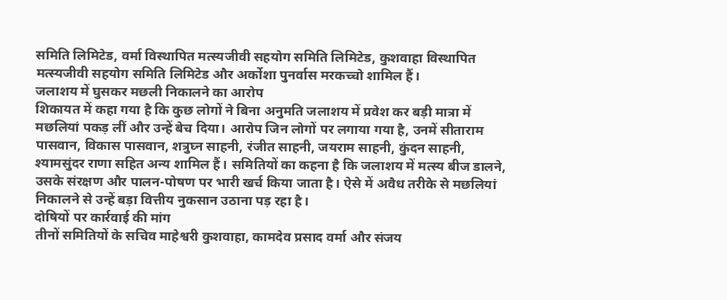समिति लिमिटेड, वर्मा विस्थापित मत्स्यजीवी सहयोग समिति लिमिटेड, कुशवाहा विस्थापित मत्स्यजीवी सहयोग समिति लिमिटेड और अर्कोशा पुनर्वास मरकच्चो शामिल हैं।
जलाशय में घुसकर मछली निकालने का आरोप
शिकायत में कहा गया है कि कुछ लोगों ने बिना अनुमति जलाशय में प्रवेश कर बड़ी मात्रा में मछलियां पकड़ लीं और उन्हें बेच दिया। आरोप जिन लोगों पर लगाया गया है, उनमें सीताराम पासवान, विकास पासवान, शत्रुघ्न साहनी, रंजीत साहनी, जयराम साहनी, कुंदन साहनी, श्यामसुंदर राणा सहित अन्य शामिल हैं। समितियों का कहना है कि जलाशय में मत्स्य बीज डालने, उसके संरक्षण और पालन-पोषण पर भारी खर्च किया जाता है। ऐसे में अवैध तरीके से मछलियां निकालने से उन्हें बड़ा वित्तीय नुकसान उठाना पड़ रहा है।
दोषियों पर कार्रवाई की मांग
तीनों समितियों के सचिव माहेश्वरी कुशवाहा, कामदेव प्रसाद वर्मा और संजय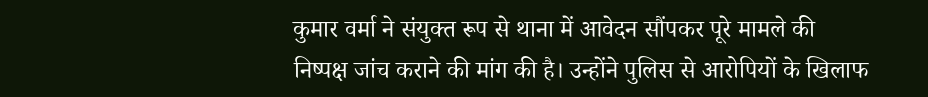कुमार वर्मा ने संयुक्त रूप से थाना में आवेदन सौंपकर पूरे मामले की निष्पक्ष जांच कराने की मांग की है। उन्होंने पुलिस से आरोपियों के खिलाफ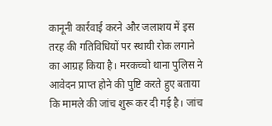कानूनी कार्रवाई करने और जलाशय में इस तरह की गतिविधियों पर स्थायी रोक लगाने का आग्रह किया है। मरकच्चो थाना पुलिस ने आवेदन प्राप्त होने की पुष्टि करते हुए बताया कि मामले की जांच शुरू कर दी गई है। जांच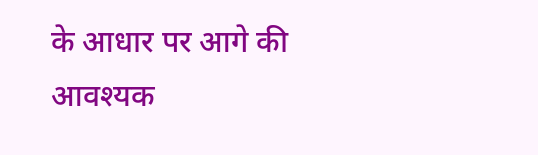के आधार पर आगे की आवश्यक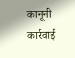कानूनी कार्रवाई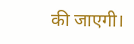की जाएगी।